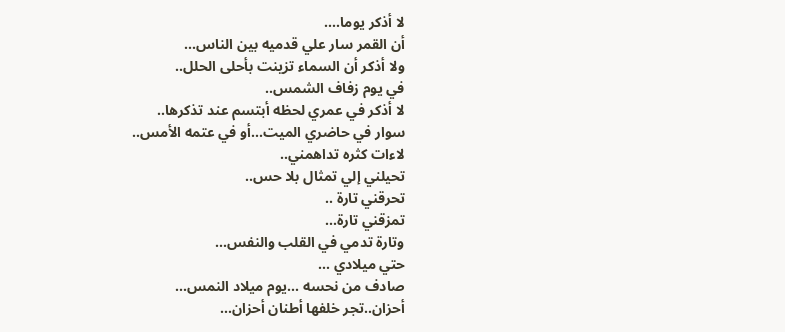لا أذكر يوما....
أن القمر سار علي قدميه بين الناس...
ولا أذكر أن السماء تزينت بأحلى الحلل..
في يوم زفاف الشمس..
لا أذكر في عمري لحظه أبتسم عند تذكرها..
سوار في حاضري الميت...أو في عتمه الأمس..
لاءات كثره تداهمني..
تحيلني إلي تمثال بلا حس..
تحرقني تارة ..
تمزقني تارة...
وتارة تدمي في القلب والنفس...
حتي ميلادي ...
صادف من نحسه ...يوم ميلاد النمس...
أحزان..تجر خلفها أطنان أحزان...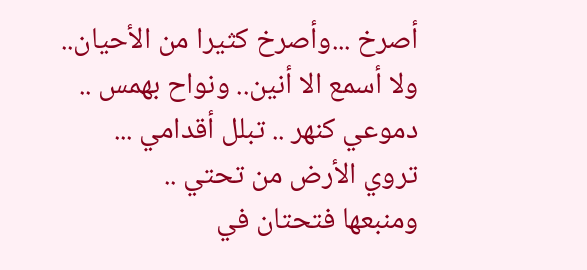أصرخ ...وأصرخ كثيرا من الأحيان..
ولا أسمع الا أنين.. ونواح بهمس ..
دموعي كنهر .. تبلل أقدامي ...
تروي الأرض من تحتي ..
ومنبعها فتحتان في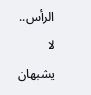الرأس..
لا يشبهان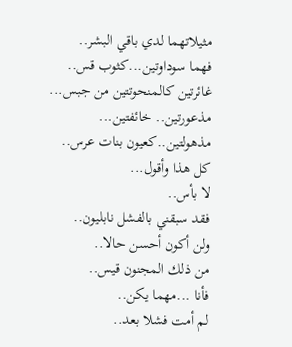مثيلاتهما لدي باقي البشر..
فهما سوداوتين...كثوب قس..
غائرتين كالمنحوتتين من جبس...
مذعورتين.. خائفتين...
مذهولتين..كعيون بنات عرس..
كل هذا وأقول...
لا بأس..
فقد سبقني بالفشل نابليون..
ولن أكون أحسن حالا..
من ذلك المجنون قيس..
فأنا ...مهما يكن..
لم أمت فشلا بعد..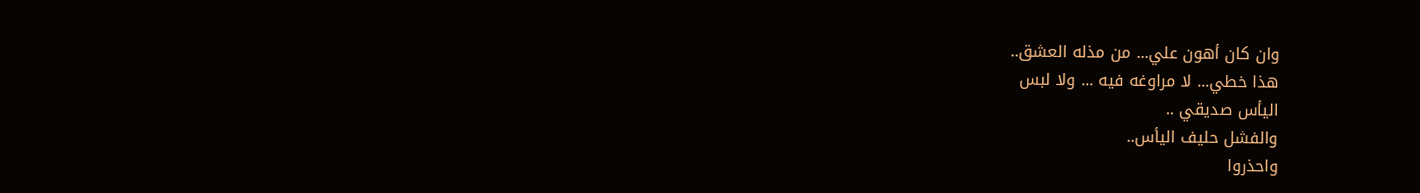وان كان أهون علي... من مذله العشق..
هذا خطي... لا مراوغه فيه ... ولا لبس
اليأس صديقي ..
والفشل حليف اليأس..
واحذروا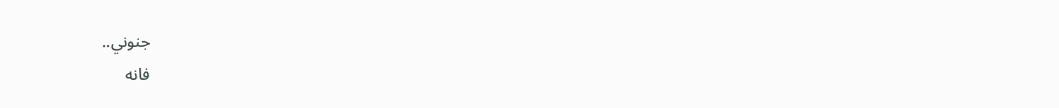جنوني..
فانه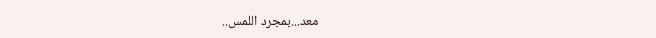معد...بمجرد اللمس..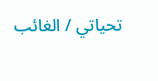تحياتي / الغائب